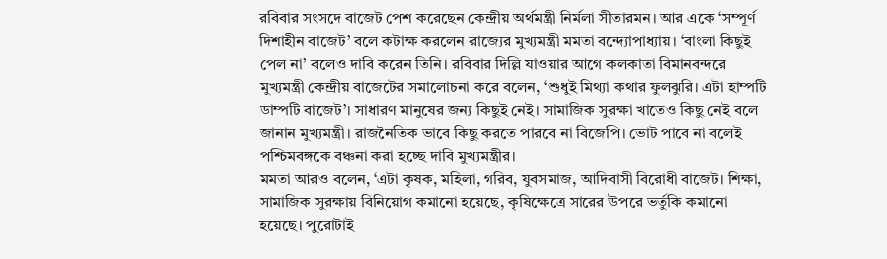রবিবার সংসদে বাজেট পেশ করেছেন কেন্দ্রীয় অর্থমন্ত্রী নির্মলা সীতারমন। আর একে ‘সম্পূর্ণ দিশাহীন বাজেট’ বলে কটাক্ষ করলেন রাজ্যের মুখ্যমন্ত্রী মমতা বন্দ্যোপাধ্যায়। ‘বাংলা কিছুই পেল না’ বলেও দাবি করেন তিনি। রবিবার দিল্লি যাওয়ার আগে কলকাতা বিমানবন্দরে মুখ্যমন্ত্রী কেন্দ্রীয় বাজেটের সমালোচনা করে বলেন, ‘শুধুই মিথ্যা কথার ফুলঝুরি। এটা হাম্পটি ডাম্পটি বাজেট’। সাধারণ মানুষের জন্য কিছুই নেই। সামাজিক সুরক্ষা খাতেও কিছু নেই বলে জানান মুখ্যমন্ত্রী। রাজনৈতিক ভাবে কিছু করতে পারবে না বিজেপি। ভোট পাবে না বলেই পশ্চিমবঙ্গকে বঞ্চনা করা হচ্ছে দাবি মুখ্যমন্ত্রীর।
মমতা আরও বলেন, ‘এটা কৃষক, মহিলা, গরিব, যুবসমাজ, আদিবাসী বিরোধী বাজেট। শিক্ষা, সামাজিক সুরক্ষায় বিনিয়োগ কমানো হয়েছে, কৃষিক্ষেত্রে সারের উপরে ভর্তুকি কমানো হয়েছে। পুরোটাই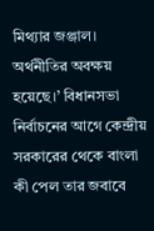মিথ্যার জঞ্জাল। অর্থনীতির অবক্ষয় হয়েছে।’ বিধানসভা নির্বাচনের আগে কেন্দ্রীয় সরকারের থেকে বাংলা কী পেল তার জবাবে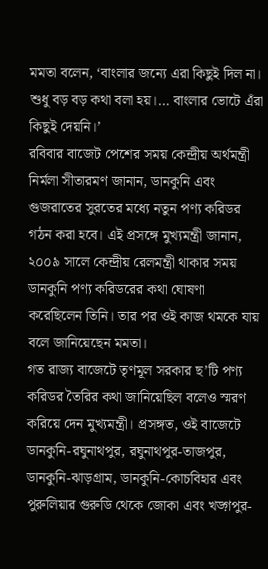মমতা বলেন, ‘বাংলার জন্যে এরা কিছুই দিল না। শুধু বড় বড় কথা বলা হয়।… বাংলার ভোটে এঁরা কিছুই দেয়নি।’
রবিবার বাজেট পেশের সময় কেন্দ্রীয় অর্থমন্ত্রী নির্মলা সীতারমণ জানান, ডানকুনি এবং গুজরাতের সুরতের মধ্যে নতুন পণ্য করিডর গঠন করা হবে। এই প্রসঙ্গে মুখ্যমন্ত্রী জানান, ২০০৯ সালে কেন্দ্রীয় রেলমন্ত্রী থাকার সময় ডানকুনি পণ্য করিডরের কথা ঘোষণা করেছিলেন তিনি। তার পর ওই কাজ থমকে যায় বলে জানিয়েছেন মমতা।
গত রাজ্য বাজেটে তৃণমূল সরকার ছ’টি পণ্য করিডর তৈরির কথা জানিয়েছিল বলেও স্মরণ করিয়ে দেন মুখ্যমন্ত্রী। প্রসঙ্গত, ওই বাজেটে ডানকুনি-রঘুনাথপুর, রঘুনাথপুর-তাজপুর, ডানকুনি-ঝাড়গ্রাম, ডানকুনি-কোচবিহার এবং পুরুলিয়ার গুরুডি থেকে জোকা এবং খড়্গপুর-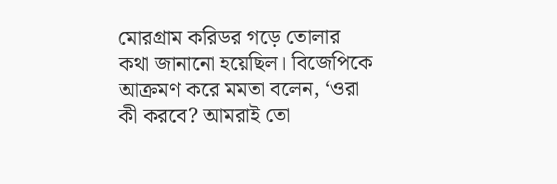মোরগ্রাম করিডর গড়ে তোলার কথা জানানো হয়েছিল। বিজেপিকে আক্রমণ করে মমতা বলেন, ‘ওরা কী করবে? আমরাই তো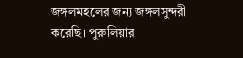জঙ্গলমহলের জন্য জঙ্গলসুন্দরী করেছি। পুরুলিয়ার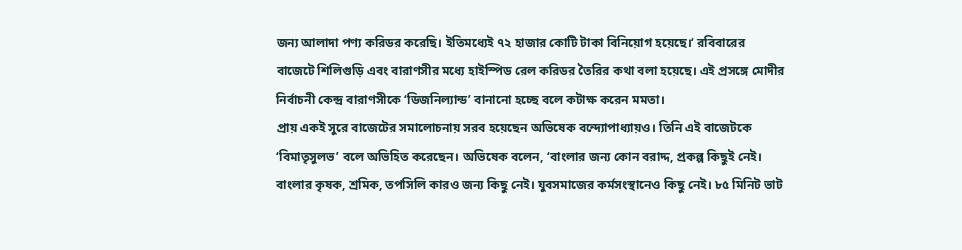জন্য আলাদা পণ্য করিডর করেছি। ইতিমধ্যেই ৭২ হাজার কোটি টাকা বিনিয়োগ হয়েছে।‘ রবিবারের বাজেটে শিলিগুড়ি এবং বারাণসীর মধ্যে হাইস্পিড রেল করিডর তৈরির কথা বলা হয়েছে। এই প্রসঙ্গে মোদীর নির্বাচনী কেন্দ্র বারাণসীকে ‘ডিজনিল্যান্ড’ বানানো হচ্ছে বলে কটাক্ষ করেন মমতা।
প্রায় একই সুরে বাজেটের সমালোচনায় সরব হয়েছেন অভিষেক বন্দ্যোপাধ্যায়ও। তিনি এই বাজেটকে ‘বিমাতৃসুলভ’ বলে অভিহিত করেছেন। অভিষেক বলেন, ‘বাংলার জন্য কোন বরাদ্দ, প্রকল্প কিছুই নেই। বাংলার কৃষক, শ্রমিক, তপসিলি কারও জন্য কিছু নেই। যুবসমাজের কর্মসংস্থানেও কিছু নেই। ৮৫ মিনিট ভাট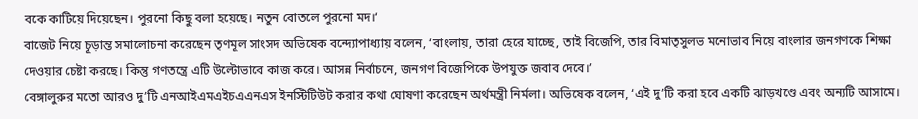বকে কাটিয়ে দিয়েছেন। পুরনো কিছু বলা হয়েছে। নতুন বোতলে পুরনো মদ।‘
বাজেট নিয়ে চূড়ান্ত সমালোচনা করেছেন তৃণমূল সাংসদ অভিষেক বন্দ্যোপাধ্যায় বলেন, ‘বাংলায়, তারা হেরে যাচ্ছে, তাই বিজেপি, তার বিমাতৃসুলভ মনোভাব নিয়ে বাংলার জনগণকে শিক্ষা দেওয়ার চেষ্টা করছে। কিন্তু গণতন্ত্রে এটি উল্টোভাবে কাজ করে। আসন্ন নির্বাচনে, জনগণ বিজেপিকে উপযুক্ত জবাব দেবে।’
বেঙ্গালুরুর মতো আরও দু’টি এনআইএমএইচএএনএস ইনস্টিটিউট করার কথা ঘোষণা করেছেন অর্থমন্ত্রী নির্মলা। অভিষেক বলেন, ‘এই দু’টি করা হবে একটি ঝাড়খণ্ডে এবং অন্যটি আসামে।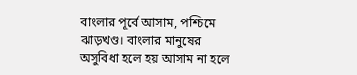বাংলার পূর্বে আসাম, পশ্চিমে ঝাড়খণ্ড। বাংলার মানুষের অসুবিধা হলে হয় আসাম না হলে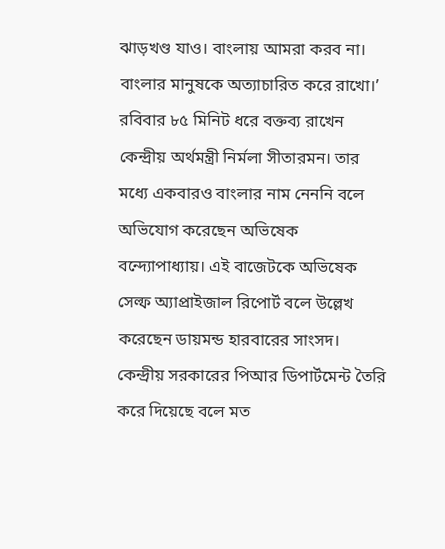ঝাড়খণ্ড যাও। বাংলায় আমরা করব না। বাংলার মানুষকে অত্যাচারিত করে রাখো।’
রবিবার ৮৫ মিনিট ধরে বক্তব্য রাখেন কেন্দ্রীয় অর্থমন্ত্রী নির্মলা সীতারমন। তার মধ্যে একবারও বাংলার নাম নেননি বলে অভিযোগ করেছেন অভিষেক বন্দ্যোপাধ্যায়। এই বাজেটকে অভিষেক সেল্ফ অ্যাপ্রাইজাল রিপোর্ট বলে উল্লেখ করেছেন ডায়মন্ড হারবারের সাংসদ। কেন্দ্রীয় সরকারের পিআর ডিপার্টমেন্ট তৈরি করে দিয়েছে বলে মত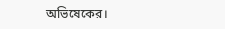অভিষেকের।